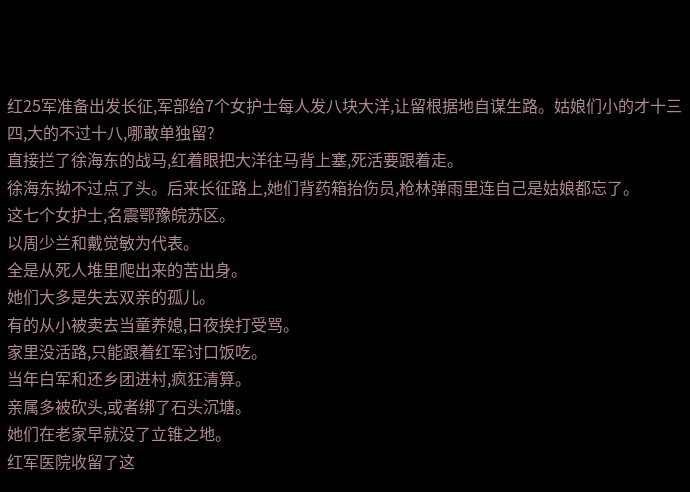红25军准备出发长征,军部给7个女护士每人发八块大洋,让留根据地自谋生路。姑娘们小的才十三四,大的不过十八,哪敢单独留?
直接拦了徐海东的战马,红着眼把大洋往马背上塞,死活要跟着走。
徐海东拗不过点了头。后来长征路上,她们背药箱抬伤员,枪林弹雨里连自己是姑娘都忘了。
这七个女护士,名震鄂豫皖苏区。
以周少兰和戴觉敏为代表。
全是从死人堆里爬出来的苦出身。
她们大多是失去双亲的孤儿。
有的从小被卖去当童养媳,日夜挨打受骂。
家里没活路,只能跟着红军讨口饭吃。
当年白军和还乡团进村,疯狂清算。
亲属多被砍头,或者绑了石头沉塘。
她们在老家早就没了立锥之地。
红军医院收留了这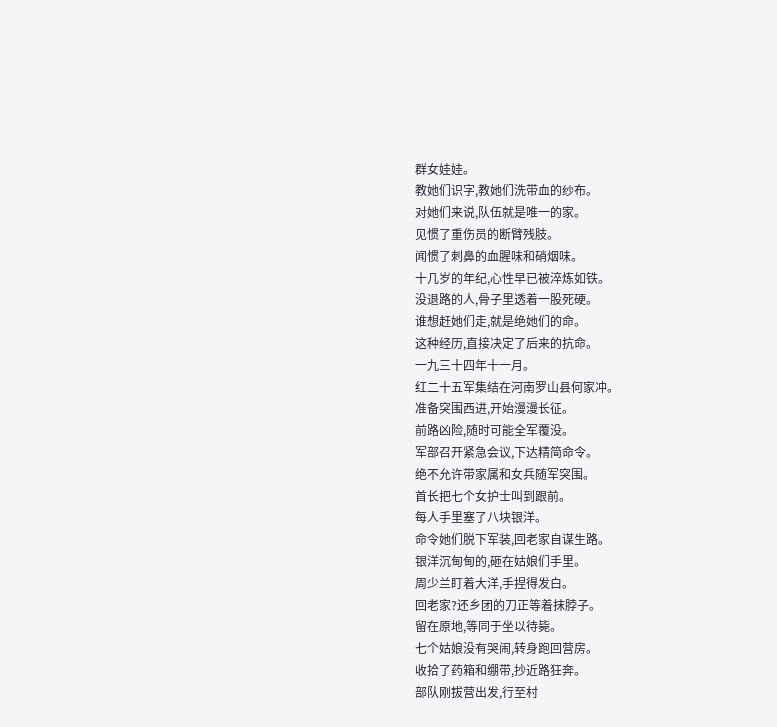群女娃娃。
教她们识字,教她们洗带血的纱布。
对她们来说,队伍就是唯一的家。
见惯了重伤员的断臂残肢。
闻惯了刺鼻的血腥味和硝烟味。
十几岁的年纪,心性早已被淬炼如铁。
没退路的人,骨子里透着一股死硬。
谁想赶她们走,就是绝她们的命。
这种经历,直接决定了后来的抗命。
一九三十四年十一月。
红二十五军集结在河南罗山县何家冲。
准备突围西进,开始漫漫长征。
前路凶险,随时可能全军覆没。
军部召开紧急会议,下达精简命令。
绝不允许带家属和女兵随军突围。
首长把七个女护士叫到跟前。
每人手里塞了八块银洋。
命令她们脱下军装,回老家自谋生路。
银洋沉甸甸的,砸在姑娘们手里。
周少兰盯着大洋,手捏得发白。
回老家?还乡团的刀正等着抹脖子。
留在原地,等同于坐以待毙。
七个姑娘没有哭闹,转身跑回营房。
收拾了药箱和绷带,抄近路狂奔。
部队刚拔营出发,行至村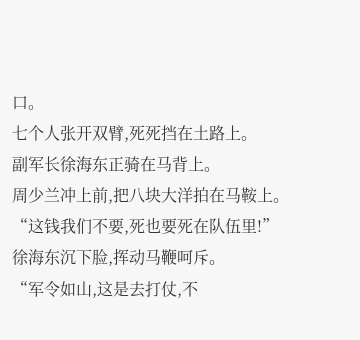口。
七个人张开双臂,死死挡在土路上。
副军长徐海东正骑在马背上。
周少兰冲上前,把八块大洋拍在马鞍上。
“这钱我们不要,死也要死在队伍里!”
徐海东沉下脸,挥动马鞭呵斥。
“军令如山,这是去打仗,不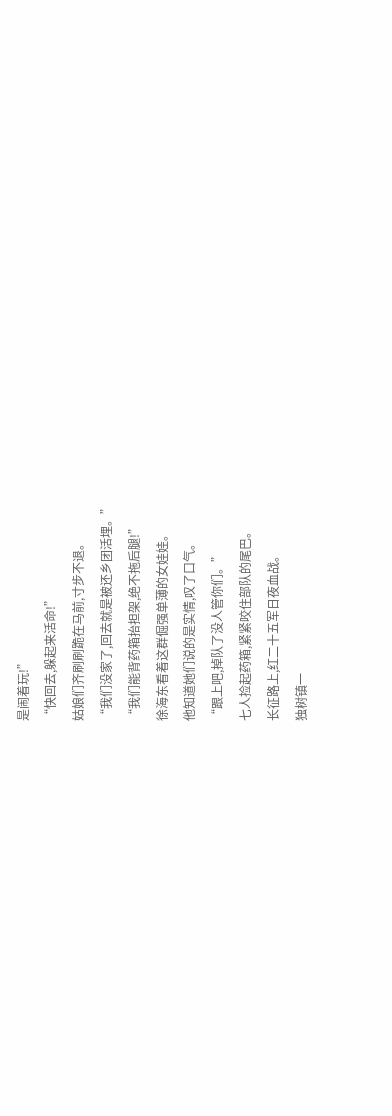是闹着玩!”
“快回去,躲起来活命!”
姑娘们齐刷刷跪在马前,寸步不退。
“我们没家了,回去就是被还乡团活埋。”
“我们能背药箱抬担架,绝不拖后腿!”
徐海东看着这群倔强单薄的女娃娃。
他知道她们说的是实情,叹了口气。
“跟上吧,掉队了没人管你们。”
七人捡起药箱,紧紧咬住部队的尾巴。
长征路上,红二十五军日夜血战。
独树镇一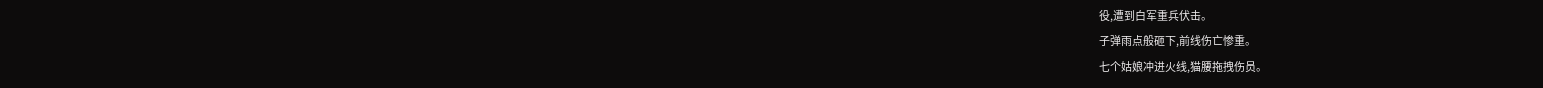役,遭到白军重兵伏击。
子弹雨点般砸下,前线伤亡惨重。
七个姑娘冲进火线,猫腰拖拽伤员。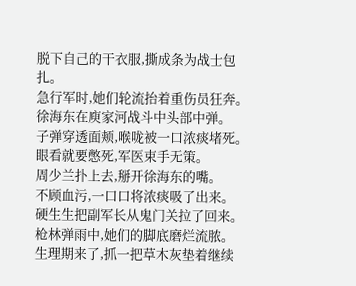脱下自己的干衣服,撕成条为战士包扎。
急行军时,她们轮流抬着重伤员狂奔。
徐海东在庾家河战斗中头部中弹。
子弹穿透面颊,喉咙被一口浓痰堵死。
眼看就要憋死,军医束手无策。
周少兰扑上去,掰开徐海东的嘴。
不顾血污,一口口将浓痰吸了出来。
硬生生把副军长从鬼门关拉了回来。
枪林弹雨中,她们的脚底磨烂流脓。
生理期来了,抓一把草木灰垫着继续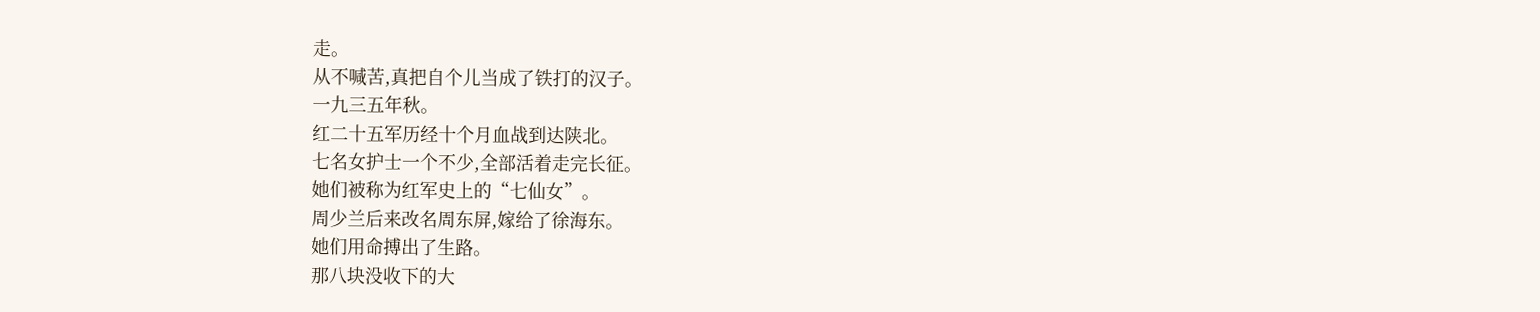走。
从不喊苦,真把自个儿当成了铁打的汉子。
一九三五年秋。
红二十五军历经十个月血战到达陕北。
七名女护士一个不少,全部活着走完长征。
她们被称为红军史上的“七仙女”。
周少兰后来改名周东屏,嫁给了徐海东。
她们用命搏出了生路。
那八块没收下的大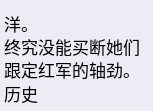洋。
终究没能买断她们跟定红军的轴劲。
历史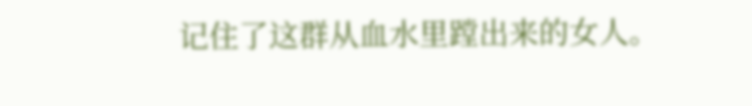记住了这群从血水里蹚出来的女人。